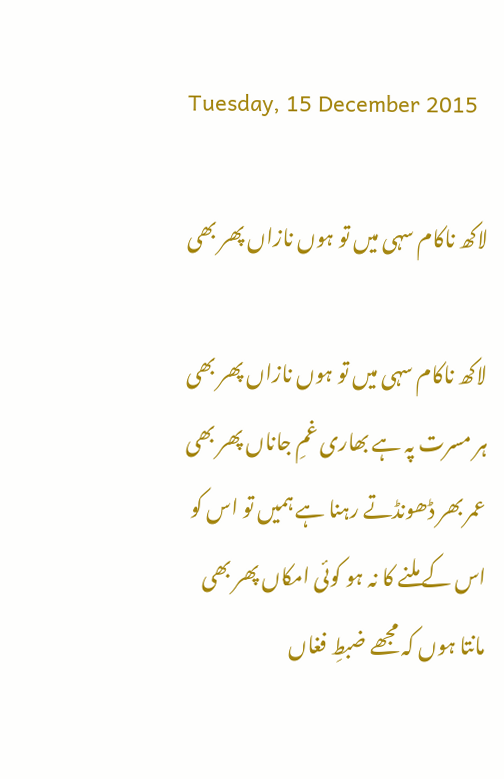Tuesday, 15 December 2015

لاکھ ناکام سہی میں تو ہوں نازاں پھر بھی

لاکھ ناکام سہی میں تو ہوں نازاں پھر بھی
ہر مسرت پہ ہے بھاری غمِ جاناں پھر بھی
عمر بھر ڈھونڈتے رہنا ہے ہمیں تو اس کو
اس کے ملنے کا نہ ہو کوئی امکاں پھر بھی
مانتا ہوں کہ مجھے ضبطِ فغاں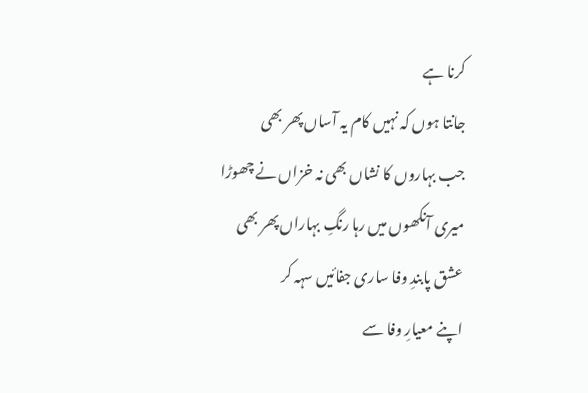کرنا ہے
جانتا ہوں کہ نہیں کام یہ آساں پھر بھی
جب بہاروں کا نشاں بھی نہ خزاں نے چھوڑا
میری آنکھوں میں رہا رنگِ بہاراں پھر بھی
عشق پابندِ وفا ساری جفائیں سہہ کر
اپنے معیارِ وفا سے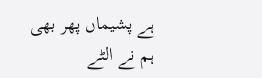ہے پشیماں پھر بھی
ہم نے الٹے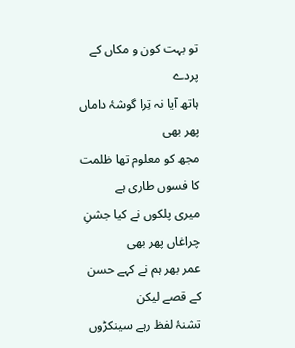تو بہت کون و مکاں کے پردے
ہاتھ آیا نہ تِرا گوشۂ داماں پھر بھی
مجھ کو معلوم تھا ظلمت کا فسوں طاری ہے
میری پلکوں نے کیا جشنِ چراغاں پھر بھی
عمر بھر ہم نے کہے حسن کے قصے لیکن
تشنۂ لفظ رہے سینکڑوں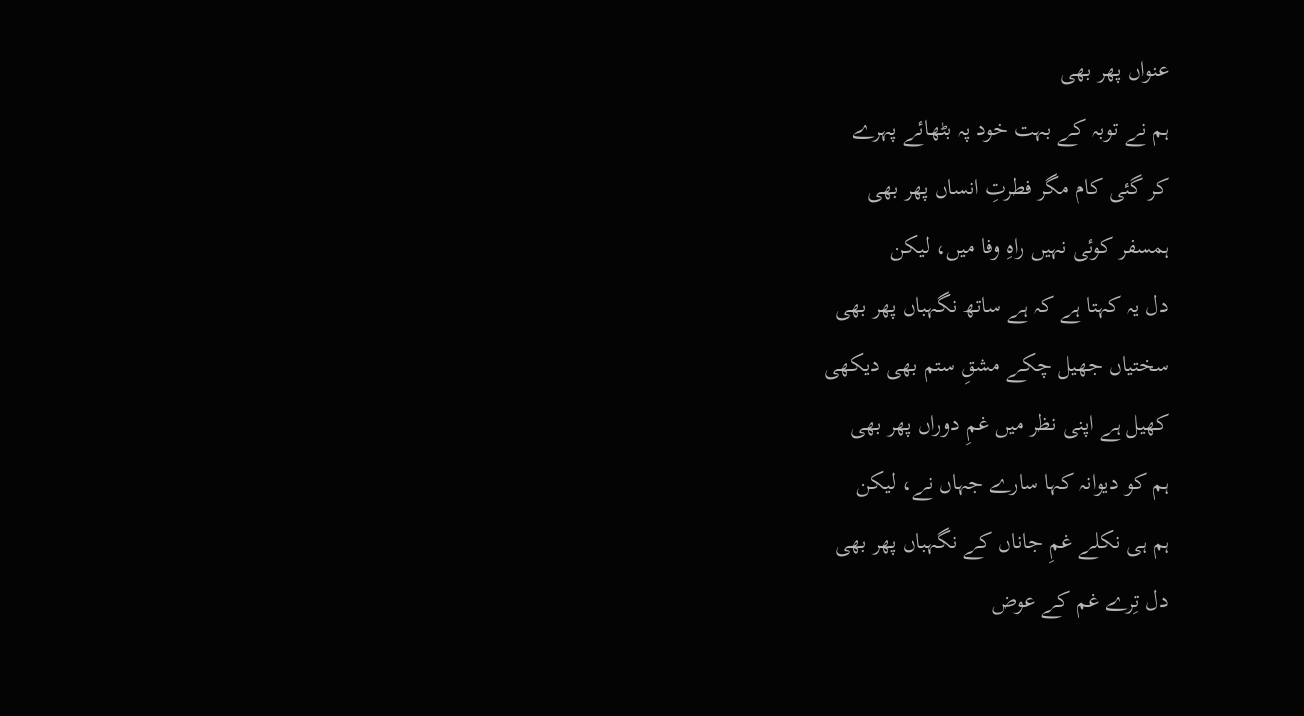عنواں پھر بھی
ہم نے توبہ کے بہت خود پہ بٹھائے پہرے
کر گئی کام مگر فطرتِ انساں پھر بھی
ہمسفر کوئی نہیں راہِ وفا میں، لیکن
دل یہ کہتا ہے کہ ہے ساتھ نگہباں پھر بھی
سختیاں جھیل چکے مشقِ ستم بھی دیکھی
کھیل ہے اپنی نظر میں غمِ دوراں پھر بھی
ہم کو دیوانہ کہا سارے جہاں نے، لیکن
ہم ہی نکلے غمِ جاناں کے نگہباں پھر بھی
دل تِرے غم کے عوض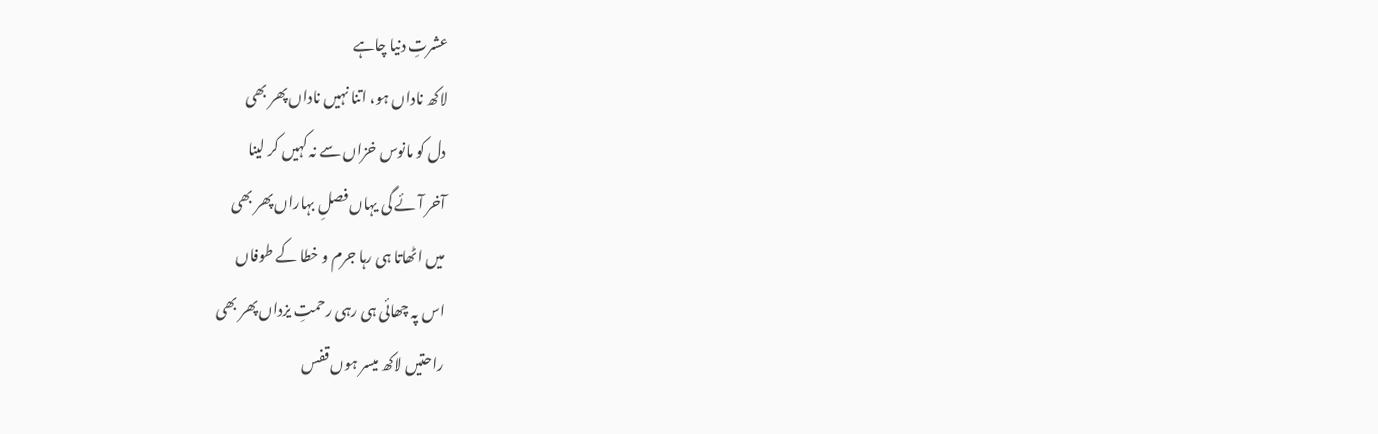عشرتِ دنیا چاہے
لاکھ ناداں ہو، اتنا نہیں ناداں پھر بھی
دل کو مانوس خزاں سے نہ کہیں کر لینا
آخر آئے گی یہاں فصلِ بہاراں پھر بھی
میں اٹھاتا ہی رہا جرم و خطا کے طوفاں
اس پہ چھائی ہی رہی رحمتِ یزداں پھر بھی
راحتیں لاکھ میسر ہوں قفس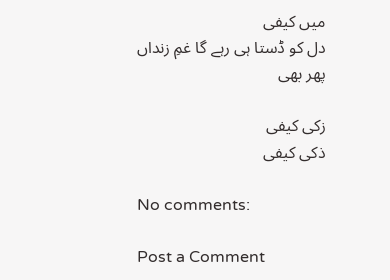میں کیفی
دل کو ڈستا ہی رہے گا غمِ زنداں پھر بھی

زکی کیفی
ذکی کیفی

No comments:

Post a Comment